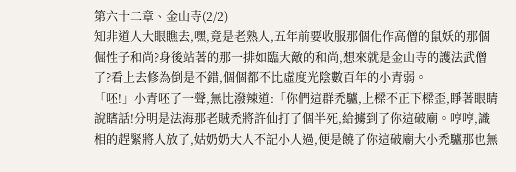第六十二章、金山寺(2/2)
知非道人大眼瞧去,嘿,竟是老熟人,五年前要收服那個化作高僧的鼠妖的那個倔性子和尚?身後站著的那一排如臨大敵的和尚,想來就是金山寺的護法武僧了?看上去修為倒是不錯,個個都不比虛度光陰數百年的小青弱。
「呸!」小青呸了一聲,無比潑辣道:「你們這群禿驢,上樑不正下樑歪,睜著眼睛說瞎話!分明是法海那老賊禿將許仙打了個半死,給擄到了你這破廟。哼哼,識相的趕緊將人放了,姑奶奶大人不記小人過,便是饒了你這破廟大小禿驢那也無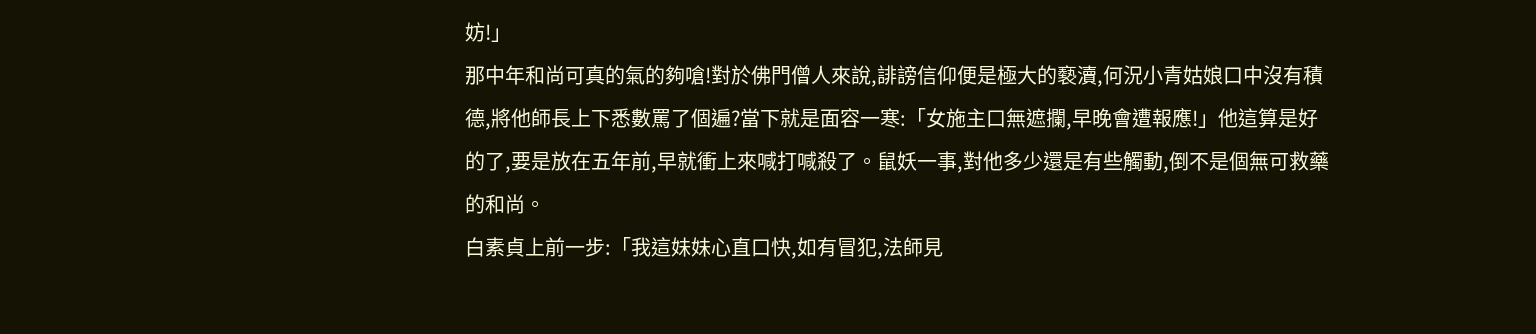妨!」
那中年和尚可真的氣的夠嗆!對於佛門僧人來說,誹謗信仰便是極大的褻瀆,何況小青姑娘口中沒有積德,將他師長上下悉數罵了個遍?當下就是面容一寒:「女施主口無遮攔,早晚會遭報應!」他這算是好的了,要是放在五年前,早就衝上來喊打喊殺了。鼠妖一事,對他多少還是有些觸動,倒不是個無可救藥的和尚。
白素貞上前一步:「我這妹妹心直口快,如有冒犯,法師見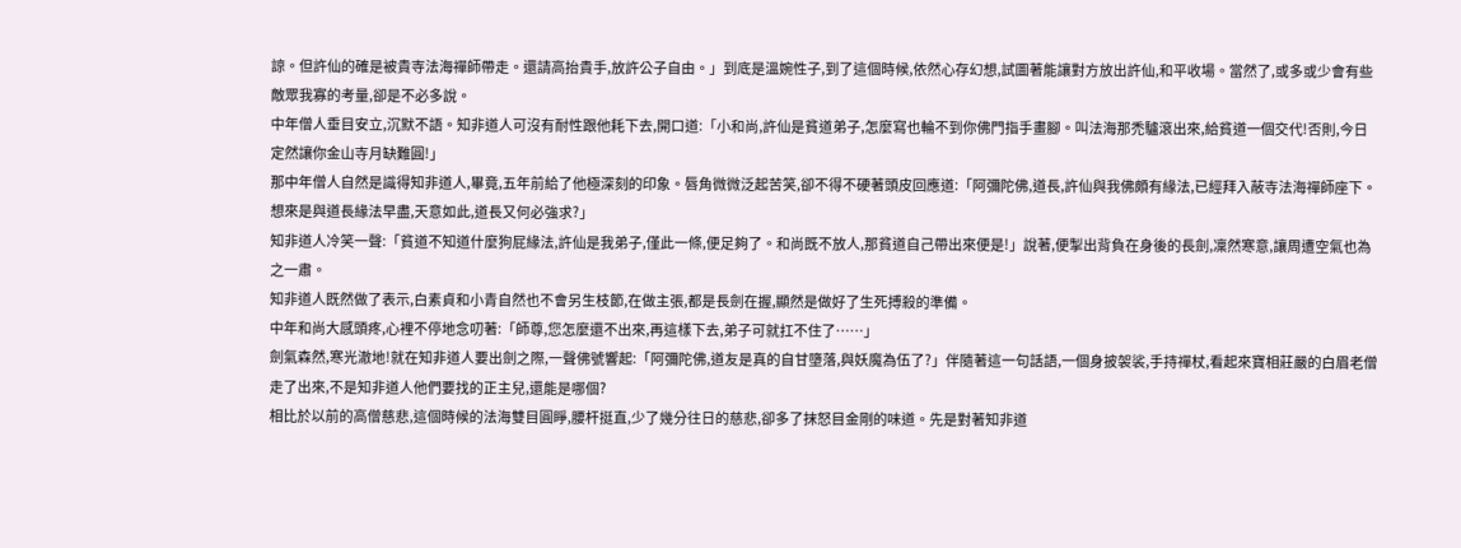諒。但許仙的確是被貴寺法海禪師帶走。還請高抬貴手,放許公子自由。」到底是溫婉性子,到了這個時候,依然心存幻想,試圖著能讓對方放出許仙,和平收場。當然了,或多或少會有些敵眾我寡的考量,卻是不必多說。
中年僧人垂目安立,沉默不語。知非道人可沒有耐性跟他耗下去,開口道:「小和尚,許仙是貧道弟子,怎麼寫也輪不到你佛門指手畫腳。叫法海那禿驢滾出來,給貧道一個交代!否則,今日定然讓你金山寺月缺難圓!」
那中年僧人自然是識得知非道人,畢竟,五年前給了他極深刻的印象。唇角微微泛起苦笑,卻不得不硬著頭皮回應道:「阿彌陀佛,道長,許仙與我佛頗有緣法,已經拜入蔽寺法海禪師座下。想來是與道長緣法早盡,天意如此,道長又何必強求?」
知非道人冷笑一聲:「貧道不知道什麼狗屁緣法,許仙是我弟子,僅此一條,便足夠了。和尚既不放人,那貧道自己帶出來便是!」說著,便掣出背負在身後的長劍,凜然寒意,讓周遭空氣也為之一肅。
知非道人既然做了表示,白素貞和小青自然也不會另生枝節,在做主張,都是長劍在握,顯然是做好了生死搏殺的準備。
中年和尚大感頭疼,心裡不停地念叨著:「師尊,您怎麼還不出來,再這樣下去,弟子可就扛不住了……」
劍氣森然,寒光澈地!就在知非道人要出劍之際,一聲佛號響起:「阿彌陀佛,道友是真的自甘墮落,與妖魔為伍了?」伴隨著這一句話語,一個身披袈裟,手持禪杖,看起來寶相莊嚴的白眉老僧走了出來,不是知非道人他們要找的正主兒,還能是哪個?
相比於以前的高僧慈悲,這個時候的法海雙目圓睜,腰杆挺直,少了幾分往日的慈悲,卻多了抹怒目金剛的味道。先是對著知非道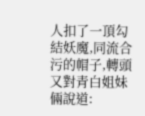人扣了一頂勾結妖魔,同流合污的帽子,轉頭又對青白姐妹倆說道: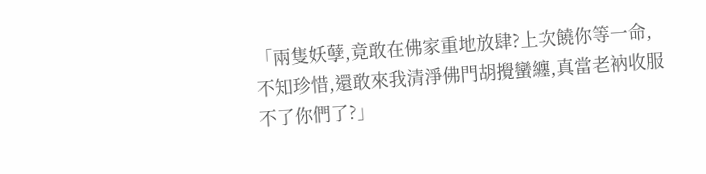「兩隻妖孽,竟敢在佛家重地放肆?上次饒你等一命,不知珍惜,還敢來我清淨佛門胡攪蠻纏,真當老衲收服不了你們了?」